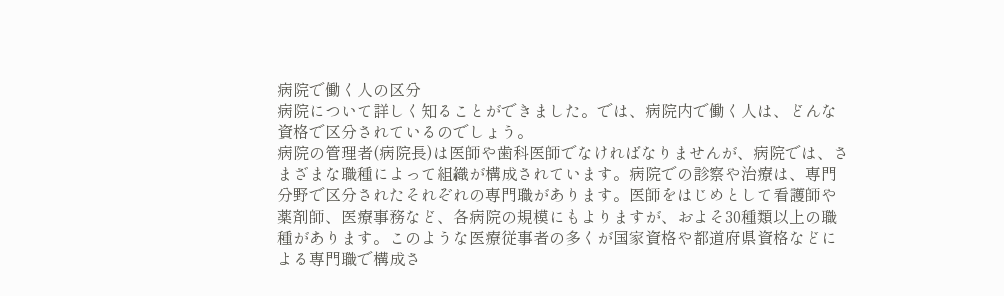病院で働く人の区分
病院について詳しく知ることができました。では、病院内で働く人は、どんな資格で区分されているのでしょう。
病院の管理者(病院長)は医師や歯科医師でなければなりませんが、病院では、さまざまな職種によって組織が構成されています。病院での診察や治療は、専門分野で区分されたそれぞれの専門職があります。医師をはじめとして看護師や薬剤師、医療事務など、各病院の規模にもよりますが、およそ30種類以上の職種があります。このような医療従事者の多くが国家資格や都道府県資格などによる専門職で構成さ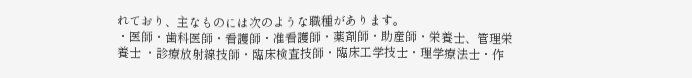れており、主なものには次のような職種があります。
・医師・歯科医師・看護師・准看護師・薬剤師・助産師・栄養士、管理栄養士 ・診療放射線技師・臨床検査技師・臨床工学技士・理学療法士・作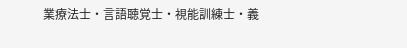業療法士・言語聴覚士・視能訓練士・義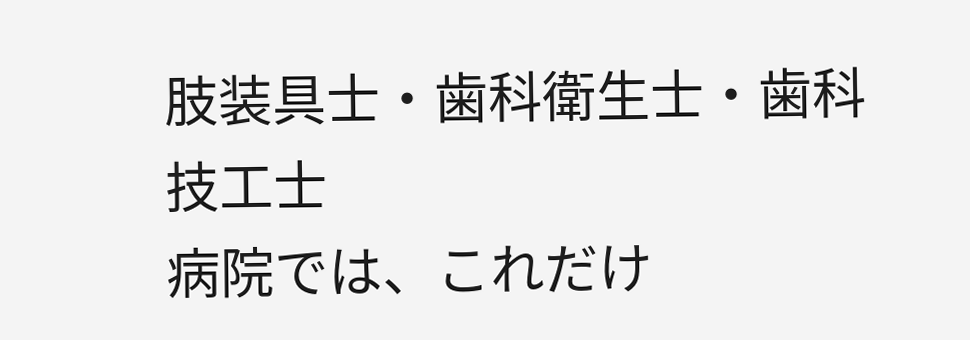肢装具士・歯科衛生士・歯科技工士
病院では、これだけ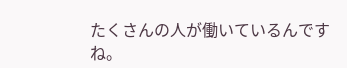たくさんの人が働いているんですね。